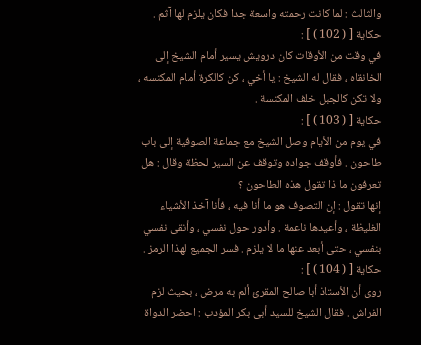والثالث : لما كانت رحمته واسعة جدا فكان يلزم لها آثم .
حكاية [ ( 102 ) ] :
في وقت من الأوقات كان درويش يسير أمام الشيخ إلى الخانقاه ، فقال له الشيخ : يا أخي ، كن كالكرة أمام المكنسه ، ولا تكن كالجبل خلف المكنسة .
حكاية [ ( 103 ) ] :
في يوم من الأيام وصل الشيخ مع جماعة الصوفية إلى باب طاحون . فأوقف جواده وتوقف عن السير لحظة وقال : هل تعرفون ما ذا تقول هذه الطاحون ؟
إنها تقول : إن التصوف هو ما أنا فيه ، فأنا آخذ الأشياء الغليظة ، وأعيدها ناعمة . وأدور حول نفسي ، وأنقى نفسي بنفسي ، حتى أبعد عنها ما لا يلزم . فسر الجميع لهذا الرمز .
حكاية [ ( 104 ) ] :
روى أن الأستاذ أبا صالح المقرئ ألم به مرض ، بحيث لزم الفراش . فقال الشيخ للسيد أبى بكر المؤدب : احضر الدواة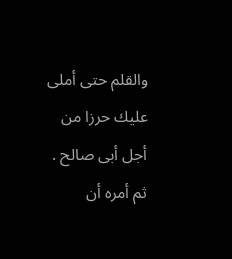والقلم حتى أملى عليك حرزا من أجل أبى صالح . ثم أمره أن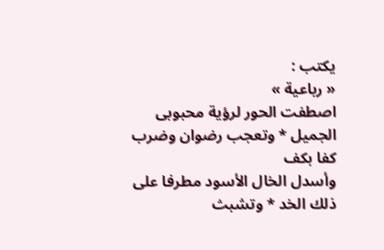يكتب :
« رباعية »
اصطفت الحور لرؤية محبوبى الجميل * وتعجب رضوان وضرب كفا بكف
وأسدل الخال الأسود مطرفا على ذلك الخد * وتشبث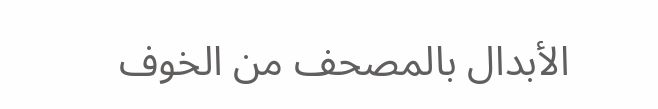الأبدال بالمصحف من الخوف